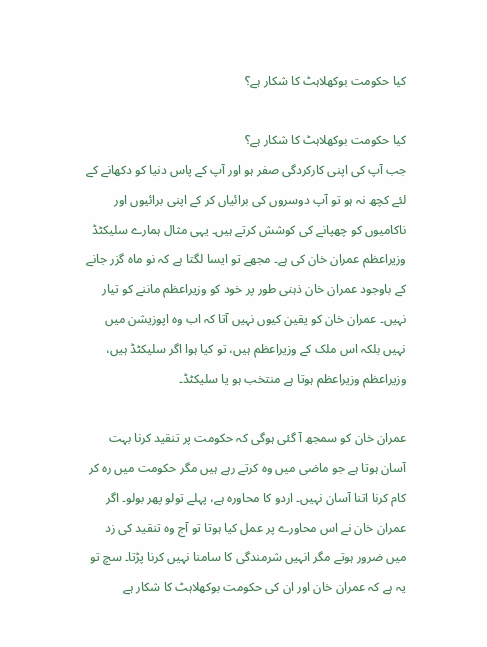کیا حکومت بوکھلاہٹ کا شکار ہے؟

کیا حکومت بوکھلاہٹ کا شکار ہے؟
جب آپ کی اپنی کارکردگی صفر ہو اور آپ کے پاس دنیا کو دکھانے کے لئے کچھ نہ ہو تو آپ دوسروں کی برائیاں کر کے اپنی برائیوں اور ناکامیوں کو چھپانے کی کوشش کرتے ہیں۔ یہی مثال ہمارے سلیکٹڈ وزیراعظم عمران خان کی ہے۔ مجھے تو ایسا لگتا ہے کہ نو ماہ گزر جانے کے باوجود عمران خان ذہنی طور پر خود کو وزیراعظم ماننے کو تیار نہیں۔ عمران خان کو یقین کیوں نہیں آتا کہ اب وہ اپوزیشن میں نہیں بلکہ اس ملک کے وزیراعظم ہیں، تو کیا ہوا اگر سلیکٹڈ ہیں، وزیراعظم وزیراعظم ہوتا ہے منتخب ہو یا سلیکٹڈ۔

عمران خان کو سمجھ آ گئی ہوگی کہ حکومت پر تنقید کرنا بہت آسان ہوتا ہے جو ماضی میں وہ کرتے رہے ہیں مگر حکومت میں رہ کر کام کرنا اتنا آسان نہیں۔ اردو کا محاورہ ہے، پہلے تولو پھر بولو۔ اگر عمران خان نے اس محاورے پر عمل کیا ہوتا تو آج وہ تنقید کی زد میں ضرور ہوتے مگر انہیں شرمندگی کا سامنا نہیں کرنا پڑتا۔ سچ تو یہ ہے کہ عمران خان اور ان کی حکومت بوکھلاہٹ کا شکار ہے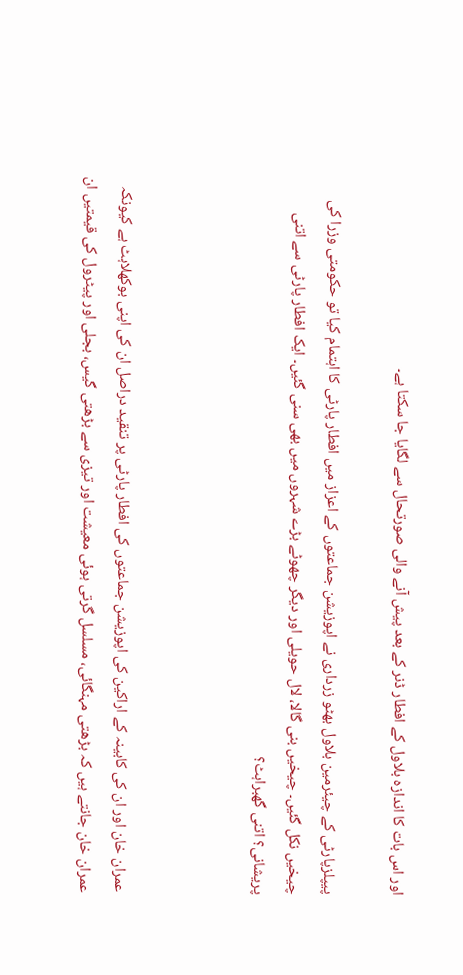اور اس بات کا اندازہ بلاول کے افطار ڈنر کے بعد پیش آنے والی صورتحال سے لگایا جا سکتا ہے۔

پیپلزپارٹی کے چیئرمین بلاول بھٹو زرداری نے اپوزیشن جماعتوں کے اعزاز میں افطار پارٹی کا اہتمام کیا تو حکومتی وزرا کی چیخیں نکل گئیں۔ چیخیں بنی گالا، لال حویلی اور دیگر چھوٹے بڑے شہروں میں بھی سنی گئیں۔ ایک افطار پارٹی سے اتنی پریشانی؟ اتنی گھبراہٹ؟



عمران خان اور ان کی کابینہ کے اراکین کی اپوزیشن جماعتوں کی افطار پارٹی پر تنقید دراصل ان کی اپنی بوکھلاہٹ ہے کیونکہ عمران خان جانتے ہیں کہ بڑھتی مہنگائی، مسلسل گرتی ہوئی معیشت اور تیزی سے بڑھتی گیس، بجلی اور پیٹرول کی قیمتیں ان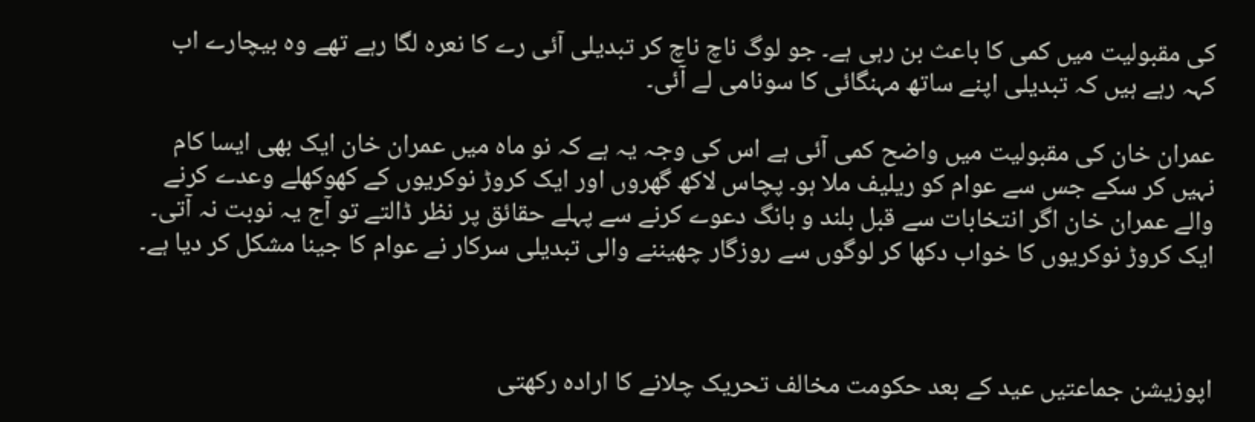کی مقبولیت میں کمی کا باعث بن رہی ہے۔ جو لوگ ناچ ناچ کر تبدیلی آئی رے کا نعرہ لگا رہے تھے وہ بیچارے اب کہہ رہے ہیں کہ تبدیلی اپنے ساتھ مہنگائی کا سونامی لے آئی۔

عمران خان کی مقبولیت میں واضح کمی آئی ہے اس کی وجہ یہ ہے کہ نو ماہ میں عمران خان ایک بھی ایسا کام نہیں کر سکے جس سے عوام کو ریلیف ملا ہو۔ پچاس لاکھ گھروں اور ایک کروڑ نوکریوں کے کھوکھلے وعدے کرنے والے عمران خان اگر انتخابات سے قبل بلند و بانگ دعوے کرنے سے پہلے حقائق پر نظر ڈالتے تو آج یہ نوبت نہ آتی۔ ایک کروڑ نوکریوں کا خواب دکھا کر لوگوں سے روزگار چھیننے والی تبدیلی سرکار نے عوام کا جینا مشکل کر دیا ہے۔



اپوزیشن جماعتیں عید کے بعد حکومت مخالف تحریک چلانے کا ارادہ رکھتی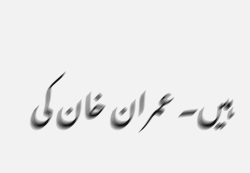ہیں۔ عمران خان کی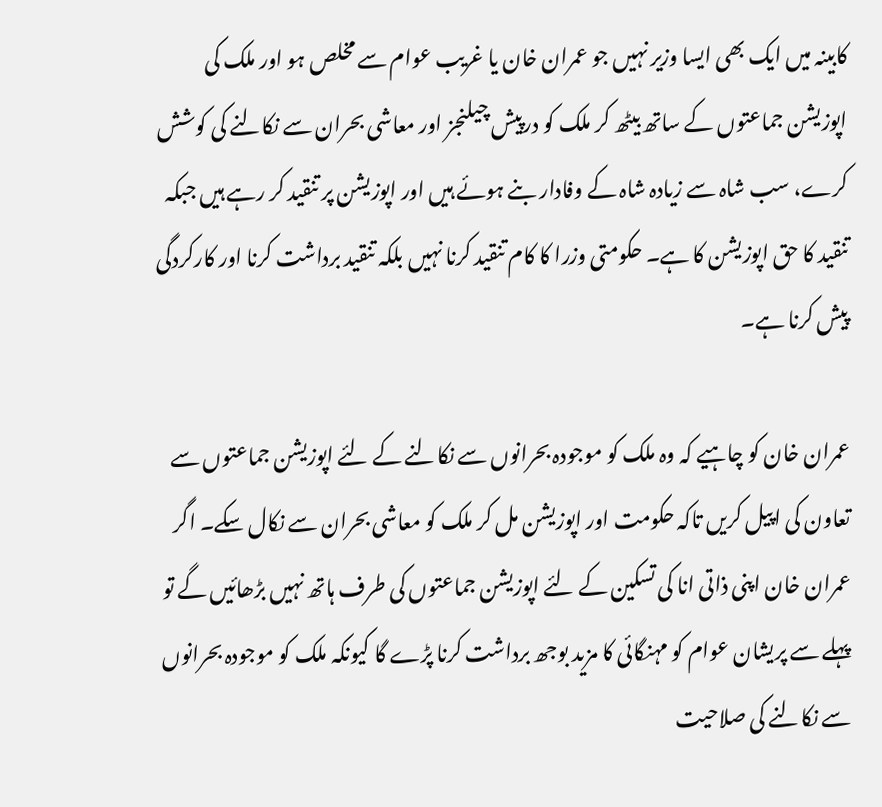کابینہ میں ایک بھی ایسا وزیر نہیں جو عمران خان یا غریب عوام سے مخلص ہو اور ملک کی اپوزیشن جماعتوں کے ساتھ بیٹھ کر ملک کو درپیش چیلنجز اور معاشی بحران سے نکالنے کی کوشش کرے، سب شاہ سے زیادہ شاہ کے وفادار بنے ہوئے ہیں اور اپوزیشن پر تنقید کر رہے ہیں جبکہ تنقید کا حق اپوزیشن کا ہے۔ حکومتی وزرا کا کام تنقید کرنا نہیں بلکہ تنقید برداشت کرنا اور کارکردگی پیش کرنا ہے۔

عمران خان کو چاہیے کہ وہ ملک کو موجودہ بحرانوں سے نکالنے کے لئے اپوزیشن جماعتوں سے تعاون کی اپیل کریں تاکہ حکومت اور اپوزیشن مل کر ملک کو معاشی بحران سے نکال سکے۔ اگر عمران خان اپنی ذاتی انا کی تسکین کے لئے اپوزیشن جماعتوں کی طرف ہاتھ نہیں بڑھائیں گے تو پہلے سے پریشان عوام کو مہنگائی کا مزید بوجھ برداشت کرنا پڑے گا کیونکہ ملک کو موجودہ بحرانوں سے نکالنے کی صلاحیت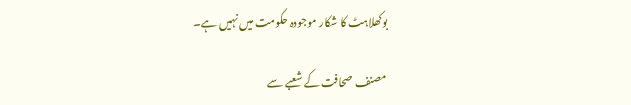بوکھلاہٹ کا شکار موجودہ حکومت میں نہیں ہے۔

مصنف صحافت کے شعبے سے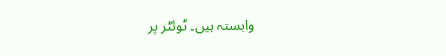وابستہ ہیں۔ ٹوئٹر پر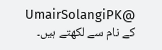@UmairSolangiPK کے نام سے لکھتے ہیں۔